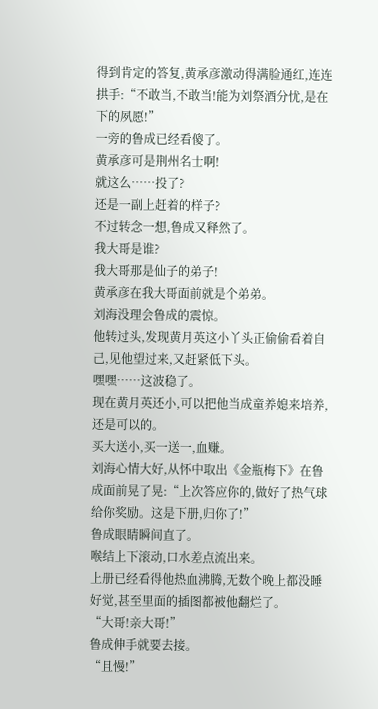得到肯定的答复,黄承彦激动得满脸通红,连连拱手:“不敢当,不敢当!能为刘祭酒分忧,是在下的夙愿!”
一旁的鲁成已经看傻了。
黄承彦可是荆州名士啊!
就这么……投了?
还是一副上赶着的样子?
不过转念一想,鲁成又释然了。
我大哥是谁?
我大哥那是仙子的弟子!
黄承彦在我大哥面前就是个弟弟。
刘海没理会鲁成的震惊。
他转过头,发现黄月英这小丫头正偷偷看着自己,见他望过来,又赶紧低下头。
嘿嘿……这波稳了。
现在黄月英还小,可以把他当成童养媳来培养,还是可以的。
买大送小,买一送一,血赚。
刘海心情大好,从怀中取出《金瓶梅下》在鲁成面前晃了晃:“上次答应你的,做好了热气球给你奖励。这是下册,归你了!”
鲁成眼睛瞬间直了。
喉结上下滚动,口水差点流出来。
上册已经看得他热血沸腾,无数个晚上都没睡好觉,甚至里面的插图都被他翻烂了。
“大哥!亲大哥!”
鲁成伸手就要去接。
“且慢!”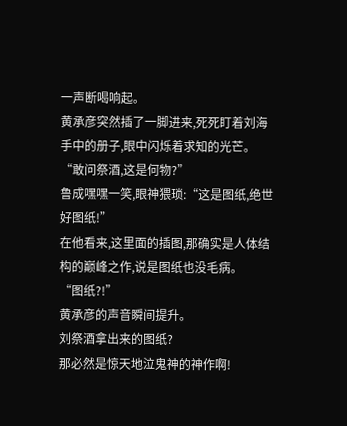一声断喝响起。
黄承彦突然插了一脚进来,死死盯着刘海手中的册子,眼中闪烁着求知的光芒。
“敢问祭酒,这是何物?”
鲁成嘿嘿一笑,眼神猥琐:“这是图纸,绝世好图纸!”
在他看来,这里面的插图,那确实是人体结构的巅峰之作,说是图纸也没毛病。
“图纸?!”
黄承彦的声音瞬间提升。
刘祭酒拿出来的图纸?
那必然是惊天地泣鬼神的神作啊!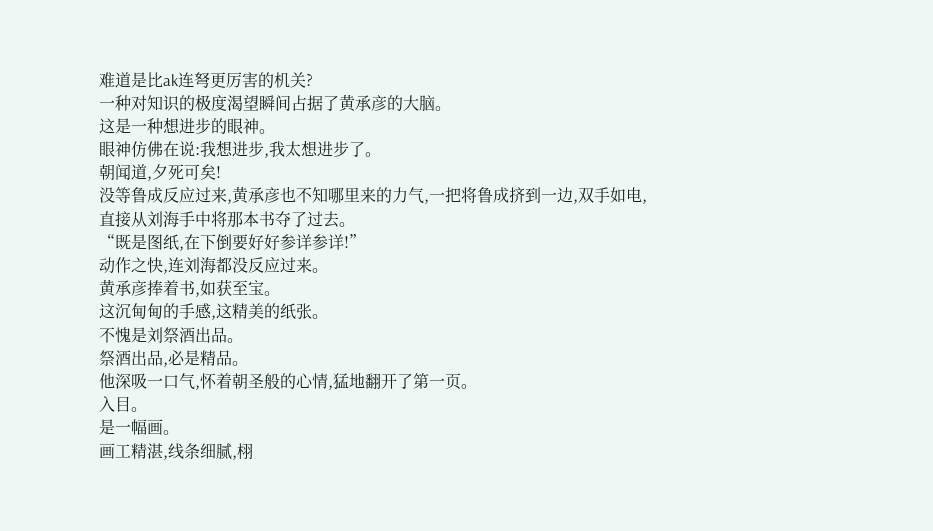难道是比ak连弩更厉害的机关?
一种对知识的极度渴望瞬间占据了黄承彦的大脑。
这是一种想进步的眼神。
眼神仿佛在说:我想进步,我太想进步了。
朝闻道,夕死可矣!
没等鲁成反应过来,黄承彦也不知哪里来的力气,一把将鲁成挤到一边,双手如电,直接从刘海手中将那本书夺了过去。
“既是图纸,在下倒要好好参详参详!”
动作之快,连刘海都没反应过来。
黄承彦捧着书,如获至宝。
这沉甸甸的手感,这精美的纸张。
不愧是刘祭酒出品。
祭酒出品,必是精品。
他深吸一口气,怀着朝圣般的心情,猛地翻开了第一页。
入目。
是一幅画。
画工精湛,线条细腻,栩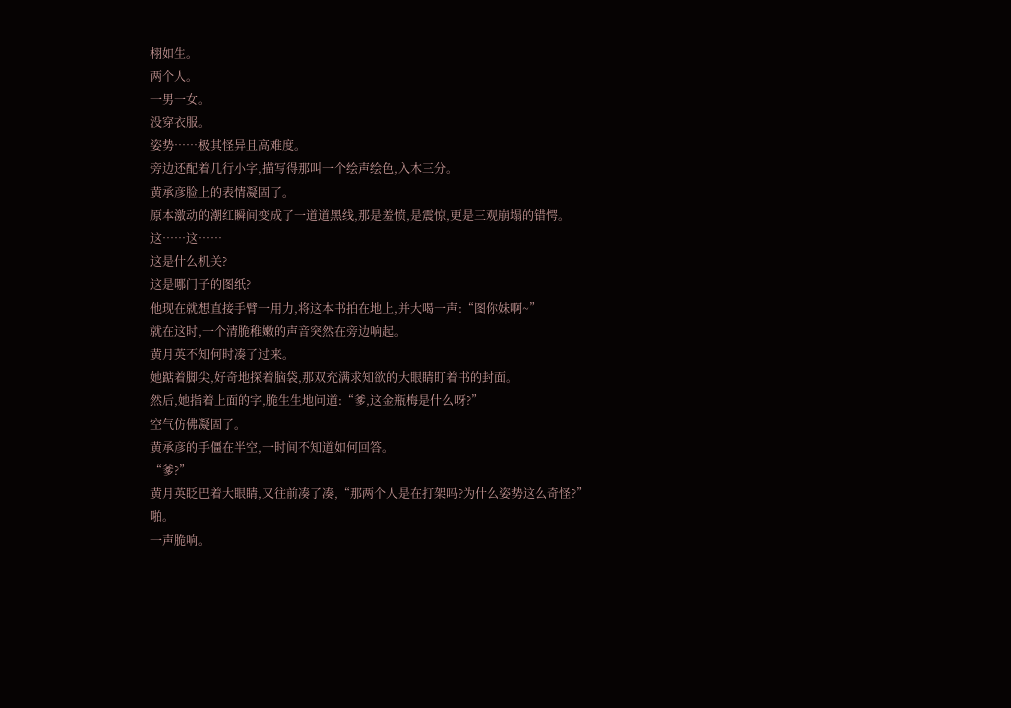栩如生。
两个人。
一男一女。
没穿衣服。
姿势……极其怪异且高难度。
旁边还配着几行小字,描写得那叫一个绘声绘色,入木三分。
黄承彦脸上的表情凝固了。
原本激动的潮红瞬间变成了一道道黑线,那是羞愤,是震惊,更是三观崩塌的错愕。
这……这……
这是什么机关?
这是哪门子的图纸?
他现在就想直接手臂一用力,将这本书拍在地上,并大喝一声:“图你妹啊~”
就在这时,一个清脆稚嫩的声音突然在旁边响起。
黄月英不知何时凑了过来。
她踮着脚尖,好奇地探着脑袋,那双充满求知欲的大眼睛盯着书的封面。
然后,她指着上面的字,脆生生地问道:“爹,这金瓶梅是什么呀?”
空气仿佛凝固了。
黄承彦的手僵在半空,一时间不知道如何回答。
“爹?”
黄月英眨巴着大眼睛,又往前凑了凑,“那两个人是在打架吗?为什么姿势这么奇怪?”
啪。
一声脆响。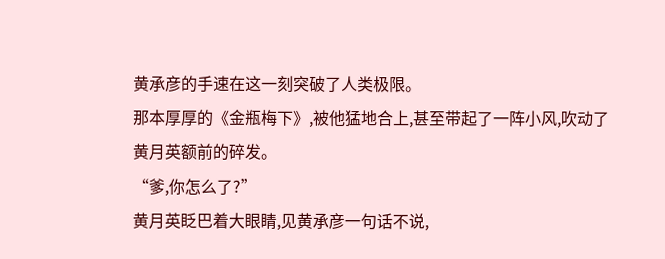黄承彦的手速在这一刻突破了人类极限。
那本厚厚的《金瓶梅下》,被他猛地合上,甚至带起了一阵小风,吹动了黄月英额前的碎发。
“爹,你怎么了?”
黄月英眨巴着大眼睛,见黄承彦一句话不说,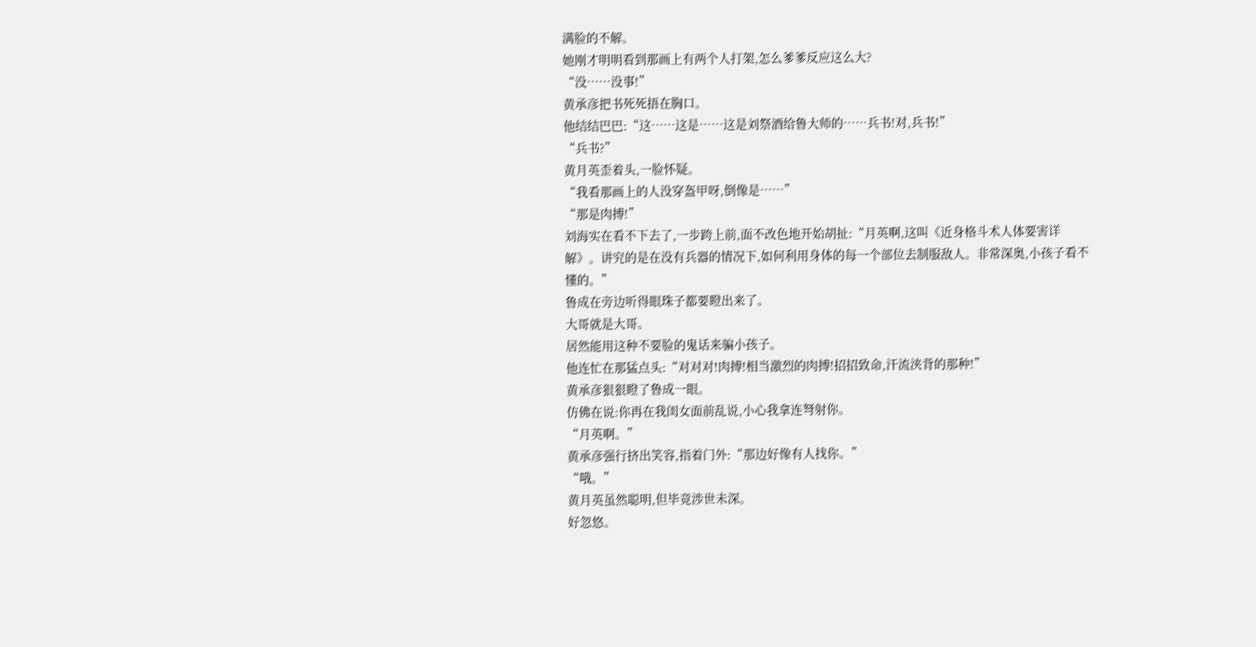满脸的不解。
她刚才明明看到那画上有两个人打架,怎么爹爹反应这么大?
“没……没事!”
黄承彦把书死死捂在胸口。
他结结巴巴:“这……这是……这是刘祭酒给鲁大师的……兵书!对,兵书!”
“兵书?”
黄月英歪着头,一脸怀疑。
“我看那画上的人没穿盔甲呀,倒像是……”
“那是肉搏!”
刘海实在看不下去了,一步跨上前,面不改色地开始胡扯:“月英啊,这叫《近身格斗术人体要害详解》。讲究的是在没有兵器的情况下,如何利用身体的每一个部位去制服敌人。非常深奥,小孩子看不懂的。”
鲁成在旁边听得眼珠子都要瞪出来了。
大哥就是大哥。
居然能用这种不要脸的鬼话来骗小孩子。
他连忙在那猛点头:“对对对!肉搏!相当激烈的肉搏!招招致命,汗流浃背的那种!”
黄承彦狠狠瞪了鲁成一眼。
仿佛在说:你再在我闺女面前乱说,小心我拿连弩射你。
“月英啊。”
黄承彦强行挤出笑容,指着门外:“那边好像有人找你。”
“哦。”
黄月英虽然聪明,但毕竟涉世未深。
好忽悠。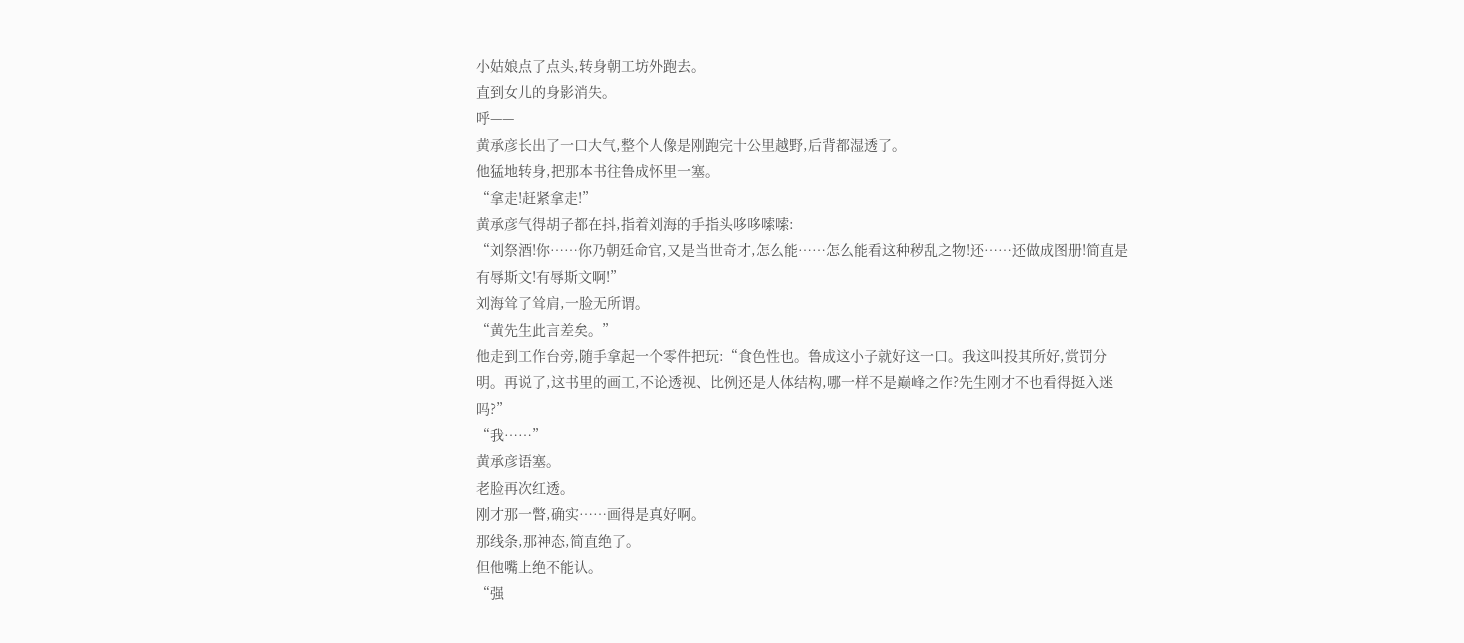小姑娘点了点头,转身朝工坊外跑去。
直到女儿的身影消失。
呼——
黄承彦长出了一口大气,整个人像是刚跑完十公里越野,后背都湿透了。
他猛地转身,把那本书往鲁成怀里一塞。
“拿走!赶紧拿走!”
黄承彦气得胡子都在抖,指着刘海的手指头哆哆嗦嗦:
“刘祭酒!你……你乃朝廷命官,又是当世奇才,怎么能……怎么能看这种秽乱之物!还……还做成图册!简直是有辱斯文!有辱斯文啊!”
刘海耸了耸肩,一脸无所谓。
“黄先生此言差矣。”
他走到工作台旁,随手拿起一个零件把玩:“食色性也。鲁成这小子就好这一口。我这叫投其所好,赏罚分明。再说了,这书里的画工,不论透视、比例还是人体结构,哪一样不是巅峰之作?先生刚才不也看得挺入迷吗?”
“我……”
黄承彦语塞。
老脸再次红透。
刚才那一瞥,确实……画得是真好啊。
那线条,那神态,简直绝了。
但他嘴上绝不能认。
“强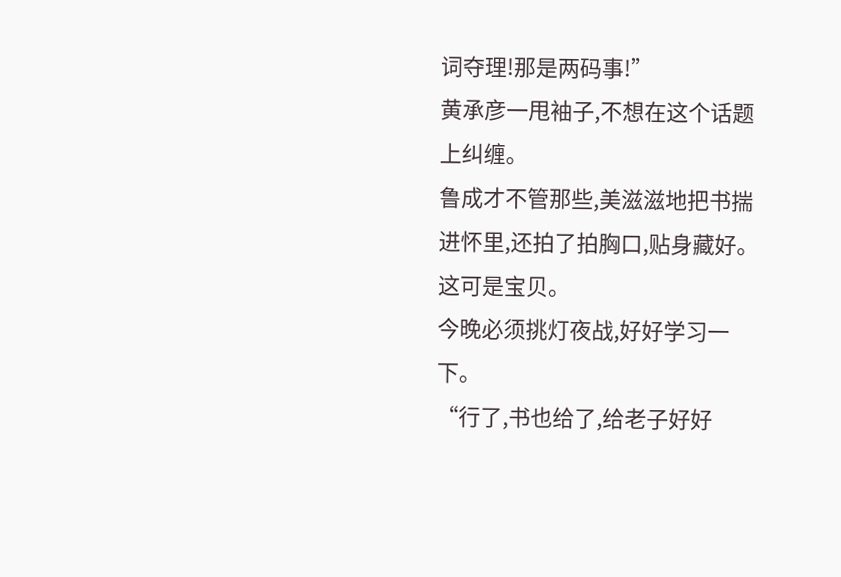词夺理!那是两码事!”
黄承彦一甩袖子,不想在这个话题上纠缠。
鲁成才不管那些,美滋滋地把书揣进怀里,还拍了拍胸口,贴身藏好。
这可是宝贝。
今晚必须挑灯夜战,好好学习一下。
“行了,书也给了,给老子好好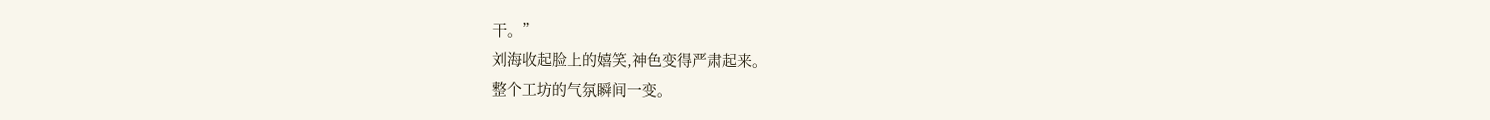干。”
刘海收起脸上的嬉笑,神色变得严肃起来。
整个工坊的气氛瞬间一变。